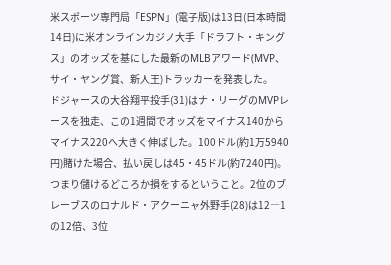米スポーツ専門局「ESPN」(電子版)は13日(日本時間14日)に米オンラインカジノ大手「ドラフト・キングス」のオッズを基にした最新のMLBアワード(MVP、サイ・ヤング賞、新人王)トラッカーを発表した。
ドジャースの大谷翔平投手(31)はナ・リーグのMVPレースを独走、この1週間でオッズをマイナス140からマイナス220へ大きく伸ばした。100ドル(約1万5940円)賭けた場合、払い戻しは45・45ドル(約7240円)。つまり儲けるどころか損をするということ。2位のブレーブスのロナルド・アクーニャ外野手(28)は12―1の12倍、3位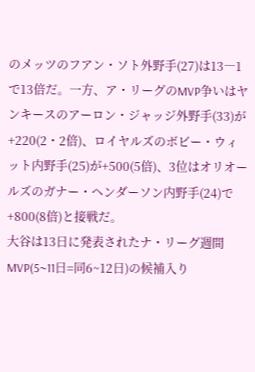のメッツのフアン・ソト外野手(27)は13―1で13倍だ。一方、ア・リーグのMVP争いはヤンキースのアーロン・ジャッジ外野手(33)が+220(2・2倍)、ロイヤルズのボビー・ウィット内野手(25)が+500(5倍)、3位はオリオールズのガナー・ヘンダーソン内野手(24)で+800(8倍)と接戦だ。
大谷は13日に発表されたナ・リーグ週間MVP(5~11日=同6~12日)の候補入り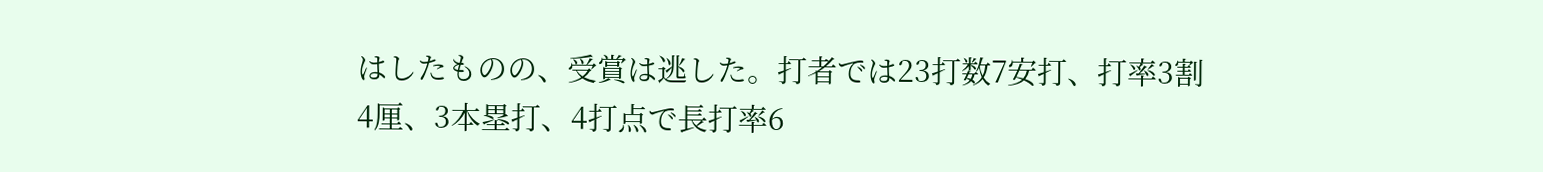はしたものの、受賞は逃した。打者では23打数7安打、打率3割4厘、3本塁打、4打点で長打率6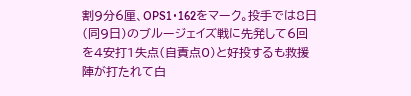割9分6厘、OPS1・162をマーク。投手では8日(同9日)のブルージェイズ戦に先発して6回を4安打1失点(自責点0)と好投するも救援陣が打たれて白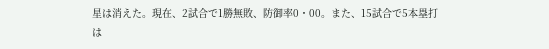星は消えた。現在、2試合で1勝無敗、防御率0・00。また、15試合で5本塁打は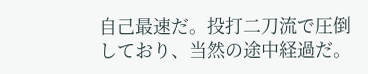自己最速だ。投打二刀流で圧倒しており、当然の途中経過だ。